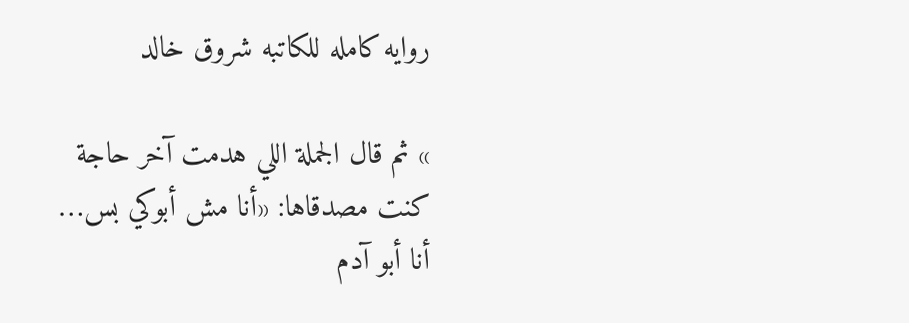روايه كامله للكاتبه شروق خالد

» ثم قال الجملة اللي هدمت آخر حاجة كنت مصدقاها: «أنا مش أبوكي بس… أنا أبو آدم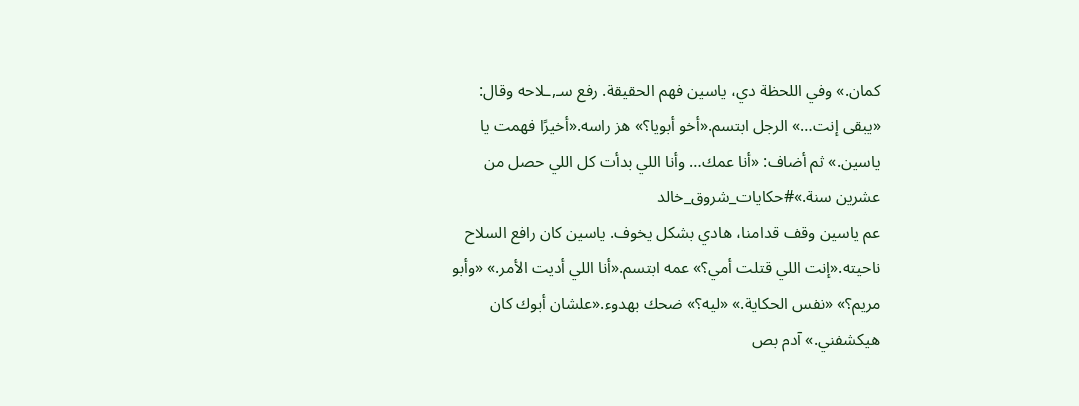كمان.» وفي اللحظة دي، ياسين فهم الحقيقة. رفع سـ,ـلاحه وقال: «يبقى إنت…» الرجل ابتسم.«أخو أبويا؟» هز راسه.«أخيرًا فهمت يا ياسين.» ثم أضاف: «أنا عمك… وأنا اللي بدأت كل اللي حصل من عشرين سنة.»#حكايات_شروق_خالد
عم ياسين وقف قدامنا، هادي بشكل يخوف. ياسين كان رافع السلاح ناحيته.«إنت اللي قتلت أمي؟» عمه ابتسم.«أنا اللي أديت الأمر.» «وأبو مريم؟» «نفس الحكاية.» «ليه؟» ضحك بهدوء.«علشان أبوك كان هيكشفني.» آدم بص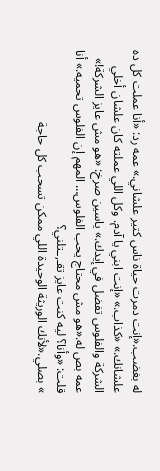له بغضب.«إنت دمرت حياة ناس كتير علشاني.» عمه رد: «أنا عملت كل ده علشانك.» «كذاب.» «إنت ابني يا آدم. وكل اللي عملته كان علشان أخلي الشركة والفلوس تفضل في إيدك.» ياسين صرخ: «هو مش عايز الشركة!» عمه بص له.«هو مش محتاج يحب الفلوس… المهم إن الفلوس تحميه.» أنا قلت: «وأنا؟ ليه كنت عايز تقـ,ـتلني؟
» بصلي.«لأنك الوريثة الوحيدة اللي ممكن تسحب كل حاجة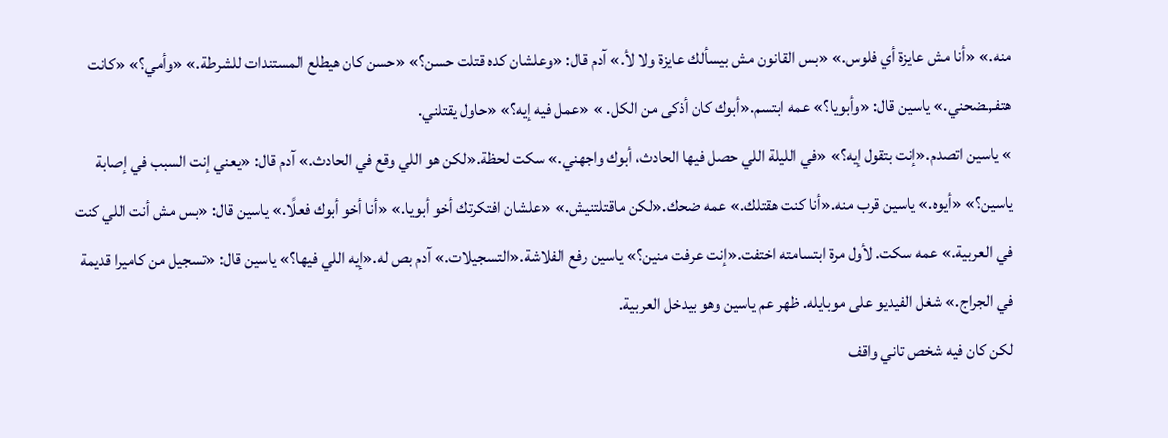منه.» «أنا مش عايزة أي فلوس.» «بس القانون مش بيسألك عايزة ولا لأ.» آدم قال: «وعلشان كده قتلت حسن؟» «حسن كان هيطلع المستندات للشرطة.» «وأمي؟» «كانت هتفـ,ـضحني.» ياسين قال: «وأبويا؟» عمه ابتسم.«أبوك كان أذكى من الكل. » «عمل فيه إيه؟» «حاول يقتلني.
» ياسين اتصدم.«إنت بتقول إيه؟» «في الليلة اللي حصل فيها الحادث، أبوك واجهني.» سكت لحظة.«لكن هو اللي وقع في الحادث.» آدم قال: «يعني إنت السبب في إصابة ياسين؟» «أيوه.» ياسين قرب منه.«أنا كنت هقتلك.» عمه ضحك.«لكن ماقتلتنيش.» «علشان افتكرتك أخو أبويا.» «أنا أخو أبوك فعلًا.» ياسين قال: «بس مش أنت اللي كنت في العربية.» عمه سكت. لأول مرة ابتسامته اختفت.«إنت عرفت منين؟» ياسين رفع الفلاشة.«التسجيلات.» آدم بص له.«إيه اللي فيها؟» ياسين قال: «تسجيل من كاميرا قديمة في الجراج.» شغل الفيديو على موبايله. ظهر عم ياسين وهو بيدخل العربية.
لكن كان فيه شخص تاني واقف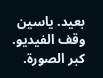بعيد. ياسين وقف الفيديو. كبر الصورة.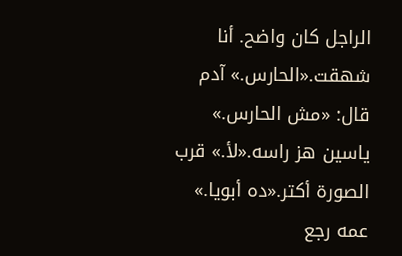الراجل كان واضح. أنا شهقت.«الحارس.» آدم قال: «مش الحارس.» ياسين هز راسه.«لأ.» قرب الصورة أكتر.«ده أبويا.» عمه رجع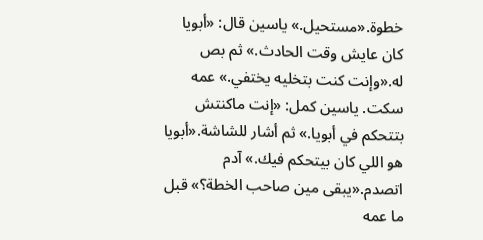خطوة.«مستحيل.» ياسين قال: «أبويا كان عايش وقت الحادث.» ثم بص له.«وإنت كنت بتخليه يختفي.» عمه سكت. ياسين كمل: «إنت ماكنتش بتتحكم في أبويا.» ثم أشار للشاشة.«أبويا هو اللي كان بيتحكم فيك.» آدم اتصدم.«يبقى مين صاحب الخطة؟» قبل ما عمه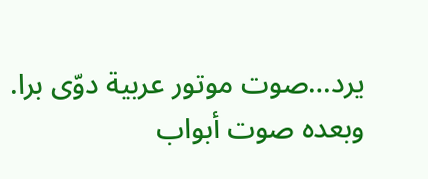يرد…صوت موتور عربية دوّى برا. وبعده صوت أبواب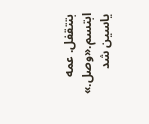بتتقفل. عمه ابتسم.«وصل.» ياسين شد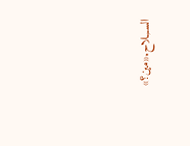السـ,ـلاح.«مين؟»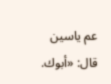عم ياسين قال: «أبوك.